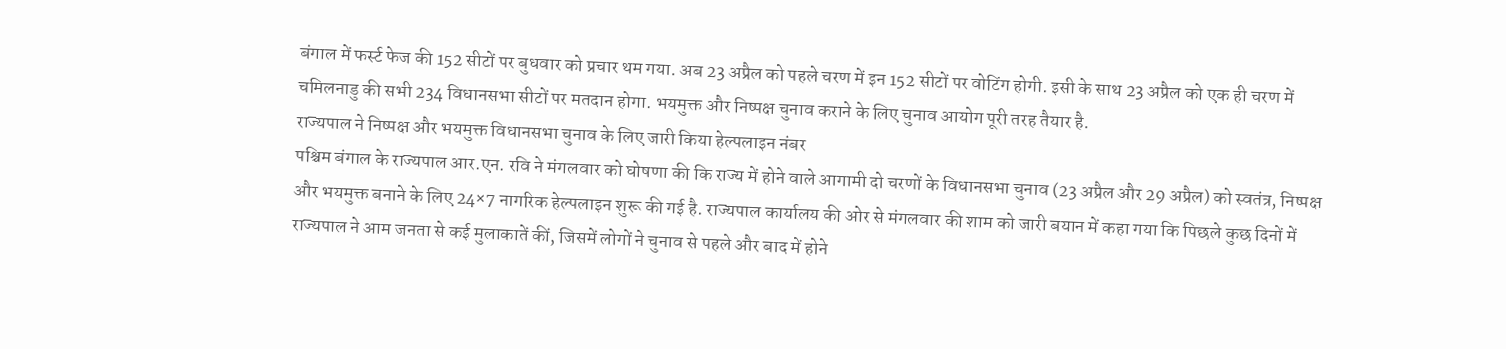बंगाल में फर्स्ट फेज की 152 सीटों पर बुधवार को प्रचार थम गया. अब 23 अप्रैल को पहले चरण में इन 152 सीटों पर वोटिंग होगी. इसी के साथ 23 अप्रैल को एक ही चरण में चमिलनाडु की सभी 234 विधानसभा सीटों पर मतदान होगा. भयमुक्त और निष्पक्ष चुनाव कराने के लिए चुनाव आयोग पूरी तरह तैयार है.
राज्यपाल ने निष्पक्ष और भयमुक्त विधानसभा चुनाव के लिए जारी किया हेल्पलाइन नंबर
पश्चिम बंगाल के राज्यपाल आर.एन. रवि ने मंगलवार को घोषणा की कि राज्य में होने वाले आगामी दो चरणों के विधानसभा चुनाव (23 अप्रैल और 29 अप्रैल) को स्वतंत्र, निष्पक्ष और भयमुक्त बनाने के लिए 24×7 नागरिक हेल्पलाइन शुरू की गई है. राज्यपाल कार्यालय की ओर से मंगलवार की शाम को जारी बयान में कहा गया कि पिछले कुछ दिनों में राज्यपाल ने आम जनता से कई मुलाकातें कीं, जिसमें लोगों ने चुनाव से पहले और बाद में होने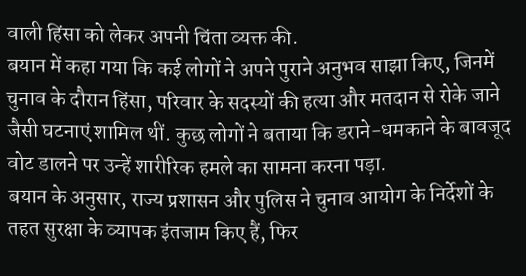वाली हिंसा को लेकर अपनी चिंता व्यक्त की.
बयान में कहा गया कि कई लोगों ने अपने पुराने अनुभव साझा किए, जिनमें चुनाव के दौरान हिंसा, परिवार के सदस्यों की हत्या और मतदान से रोके जाने जैसी घटनाएं शामिल थीं. कुछ लोगों ने बताया कि डराने-धमकाने के बावजूद वोट डालने पर उन्हें शारीरिक हमले का सामना करना पड़ा.
बयान के अनुसार, राज्य प्रशासन और पुलिस ने चुनाव आयोग के निर्देशों के तहत सुरक्षा के व्यापक इंतजाम किए हैं, फिर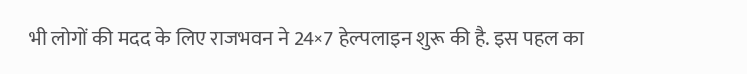भी लोगों की मदद के लिए राजभवन ने 24×7 हेल्पलाइन शुरू की है. इस पहल का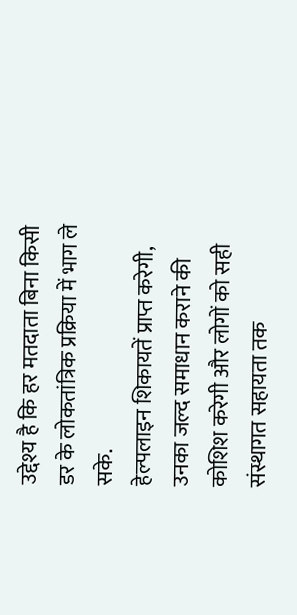उद्देश्य है कि हर मतदाता बिना किसी डर के लोकतांत्रिक प्रक्रिया में भाग ले सके.
हेल्पलाइन शिकायतें प्राप्त करेगी, उनका जल्द समाधान कराने की कोशिश करेगी और लोगों को सही संस्थागत सहायता तक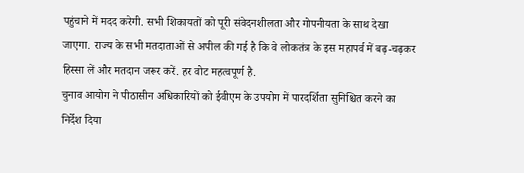पहुंचाने में मदद करेगी. सभी शिकायतों को पूरी संवेदनशीलता और गोपनीयता के साथ देखा जाएगा. राज्य के सभी मतदाताओं से अपील की गई है कि वे लोकतंत्र के इस महापर्व में बढ़-चढ़कर हिस्सा लें और मतदान जरूर करें. हर वोट महत्वपूर्ण है.
चुनाव आयोग ने पीठासीन अधिकारियों को ईवीएम के उपयोग में पारदर्शिता सुनिश्चित करने का निर्देश दिया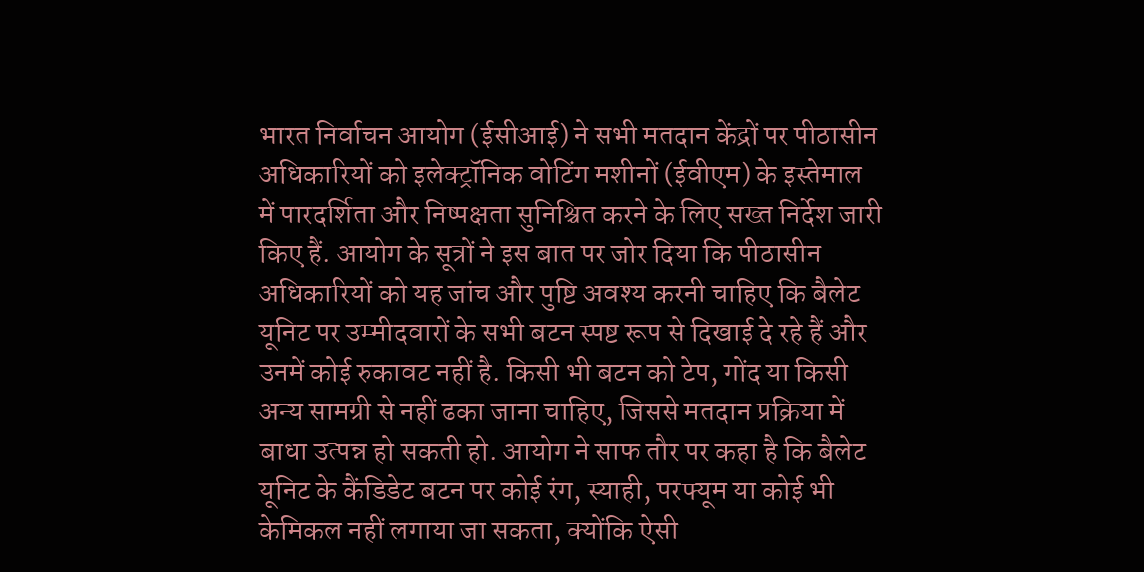भारत निर्वाचन आयोग (ईसीआई) ने सभी मतदान केंद्रों पर पीठासीन अधिकारियों को इलेक्ट्रॉनिक वोटिंग मशीनों (ईवीएम) के इस्तेमाल में पारदर्शिता और निष्पक्षता सुनिश्चित करने के लिए सख्त निर्देश जारी किए हैं. आयोग के सूत्रों ने इस बात पर जोर दिया कि पीठासीन अधिकारियों को यह जांच और पुष्टि अवश्य करनी चाहिए कि बैलेट यूनिट पर उम्मीदवारों के सभी बटन स्पष्ट रूप से दिखाई दे रहे हैं और उनमें कोई रुकावट नहीं है. किसी भी बटन को टेप, गोंद या किसी अन्य सामग्री से नहीं ढका जाना चाहिए, जिससे मतदान प्रक्रिया में बाधा उत्पन्न हो सकती हो. आयोग ने साफ तौर पर कहा है कि बैलेट यूनिट के कैंडिडेट बटन पर कोई रंग, स्याही, परफ्यूम या कोई भी केमिकल नहीं लगाया जा सकता, क्योंकि ऐसी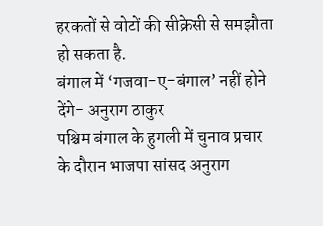हरकतों से वोटों की सीक्रेसी से समझौता हो सकता है.
बंगाल में ‘गजवा-ए-बंगाल’ नहीं होने देंगे- अनुराग ठाकुर
पश्चिम बंगाल के हुगली में चुनाव प्रचार के दौरान भाजपा सांसद अनुराग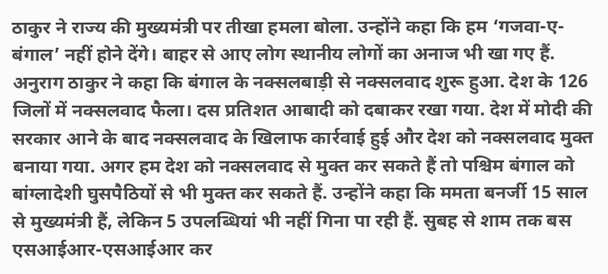ठाकुर ने राज्य की मुख्यमंत्री पर तीखा हमला बोला. उन्होंने कहा कि हम ‘गजवा-ए-बंगाल’ नहीं होने देंगे। बाहर से आए लोग स्थानीय लोगों का अनाज भी खा गए हैं.
अनुराग ठाकुर ने कहा कि बंगाल के नक्सलबाड़ी से नक्सलवाद शुरू हुआ. देश के 126 जिलों में नक्सलवाद फैला। दस प्रतिशत आबादी को दबाकर रखा गया. देश में मोदी की सरकार आने के बाद नक्सलवाद के खिलाफ कार्रवाई हुई और देश को नक्सलवाद मुक्त बनाया गया. अगर हम देश को नक्सलवाद से मुक्त कर सकते हैं तो पश्चिम बंगाल को बांग्लादेशी घुसपैठियों से भी मुक्त कर सकते हैं. उन्होंने कहा कि ममता बनर्जी 15 साल से मुख्यमंत्री हैं, लेकिन 5 उपलब्धियां भी नहीं गिना पा रही हैं. सुबह से शाम तक बस एसआईआर-एसआईआर कर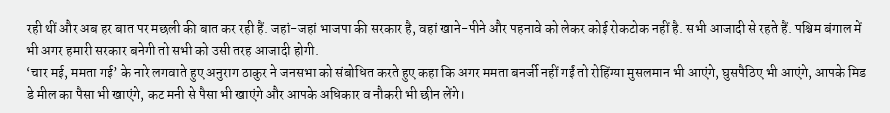रही थीं और अब हर बात पर मछली की बात कर रही हैं. जहां-जहां भाजपा की सरकार है, वहां खाने-पीने और पहनावे को लेकर कोई रोकटोक नहीं है. सभी आजादी से रहते हैं. पश्चिम बंगाल में भी अगर हमारी सरकार बनेगी तो सभी को उसी तरह आजादी होगी.
‘चार मई, ममता गई’ के नारे लगवाते हुए अनुराग ठाकुर ने जनसभा को संबोधित करते हुए कहा कि अगर ममता बनर्जी नहीं गईं तो रोहिंग्या मुसलमान भी आएंगे, घुसपैठिए भी आएंगे, आपके मिड डे मील का पैसा भी खाएंगे, कट मनी से पैसा भी खाएंगे और आपके अधिकार व नौकरी भी छीन लेंगे।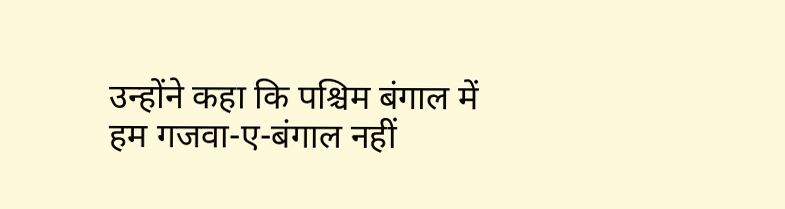उन्होंने कहा कि पश्चिम बंगाल में हम गजवा-ए-बंगाल नहीं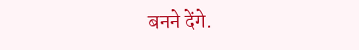बनने देंगे.